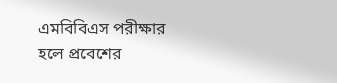এমবিবিএস পরীক্ষার হলে প্রবেশের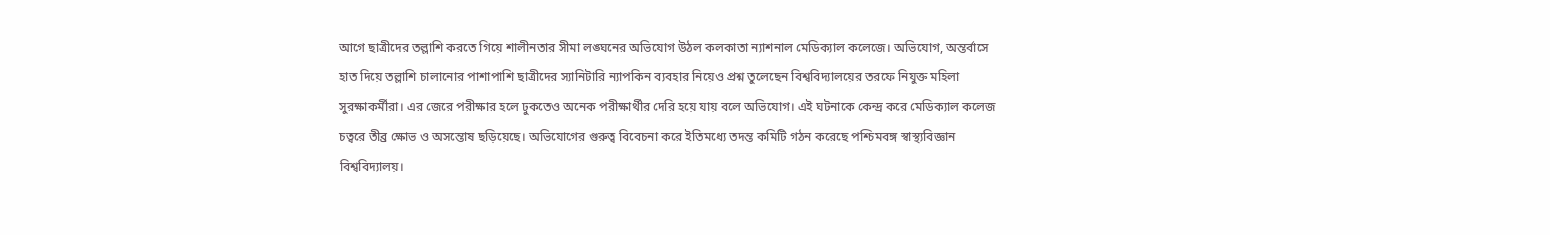আগে ছাত্রীদের তল্লাশি করতে গিয়ে শালীনতার সীমা লঙ্ঘনের অভিযোগ উঠল কলকাতা ন্যাশনাল মেডিক্যাল কলেজে। অভিযোগ, অন্তর্বাসে হাত দিয়ে তল্লাশি চালানোর পাশাপাশি ছাত্রীদের স্যানিটারি ন্যাপকিন ব্যবহার নিয়েও প্রশ্ন তুলেছেন বিশ্ববিদ্যালয়ের তরফে নিযুক্ত মহিলা সুরক্ষাকর্মীরা। এর জেরে পরীক্ষার হলে ঢুকতেও অনেক পরীক্ষার্থীর দেরি হয়ে যায় বলে অভিযোগ। এই ঘটনাকে কেন্দ্র করে মেডিক্যাল কলেজ চত্বরে তীব্র ক্ষোভ ও অসন্তোষ ছড়িয়েছে। অভিযোগের গুরুত্ব বিবেচনা করে ইতিমধ্যে তদন্ত কমিটি গঠন করেছে পশ্চিমবঙ্গ স্বাস্থ্যবিজ্ঞান বিশ্ববিদ্যালয়।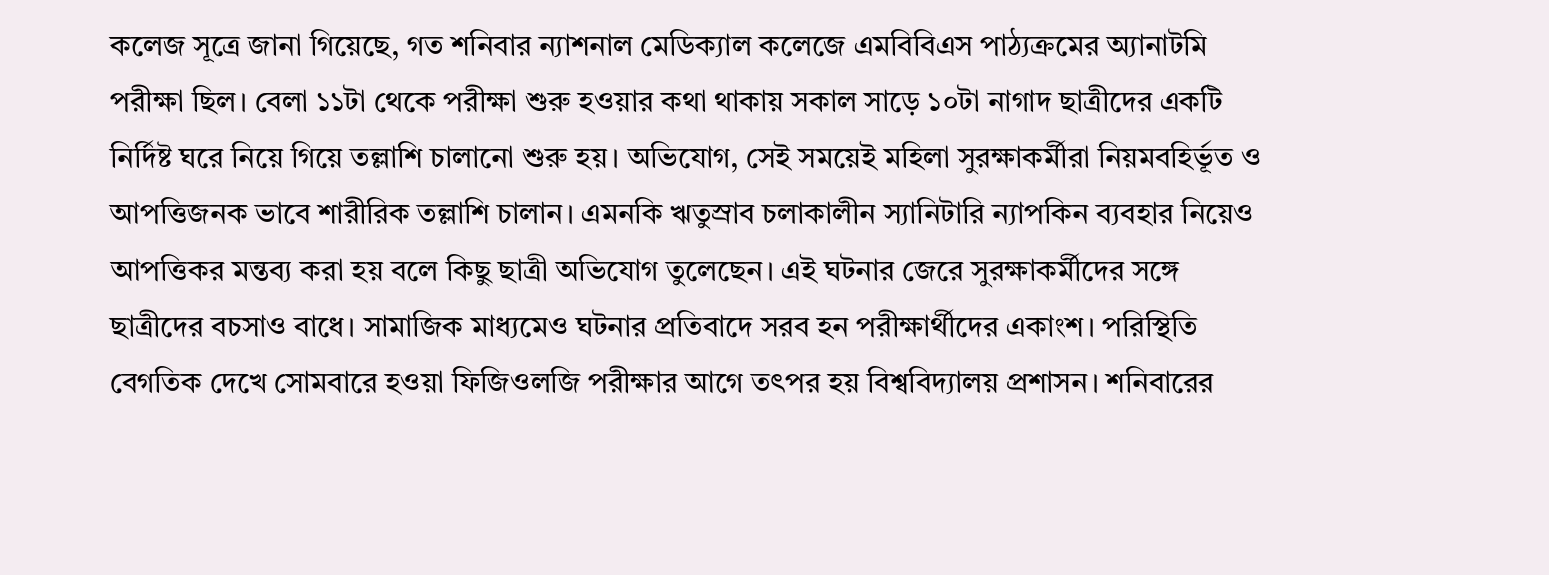কলেজ সূত্রে জানা গিয়েছে, গত শনিবার ন্যাশনাল মেডিক্যাল কলেজে এমবিবিএস পাঠ্যক্রমের অ্যানাটমি পরীক্ষা ছিল। বেলা ১১টা থেকে পরীক্ষা শুরু হওয়ার কথা থাকায় সকাল সাড়ে ১০টা নাগাদ ছাত্রীদের একটি নির্দিষ্ট ঘরে নিয়ে গিয়ে তল্লাশি চালানো শুরু হয়। অভিযোগ, সেই সময়েই মহিলা সুরক্ষাকর্মীরা নিয়মবহির্ভূত ও আপত্তিজনক ভাবে শারীরিক তল্লাশি চালান। এমনকি ঋতুস্রাব চলাকালীন স্যানিটারি ন্যাপকিন ব্যবহার নিয়েও আপত্তিকর মন্তব্য করা হয় বলে কিছু ছাত্রী অভিযোগ তুলেছেন। এই ঘটনার জেরে সুরক্ষাকর্মীদের সঙ্গে ছাত্রীদের বচসাও বাধে। সামাজিক মাধ্যমেও ঘটনার প্রতিবাদে সরব হন পরীক্ষার্থীদের একাংশ। পরিস্থিতি বেগতিক দেখে সোমবারে হওয়া ফিজিওলজি পরীক্ষার আগে তৎপর হয় বিশ্ববিদ্যালয় প্রশাসন। শনিবারের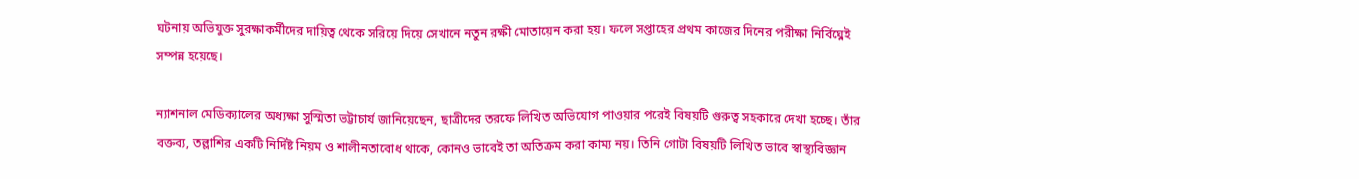ঘটনায় অভিযুক্ত সুরক্ষাকর্মীদের দায়িত্ব থেকে সরিয়ে দিয়ে সেখানে নতুন রক্ষী মোতায়েন করা হয়। ফলে সপ্তাহের প্রথম কাজের দিনের পরীক্ষা নির্বিঘ্নেই সম্পন্ন হয়েছে।

ন্যাশনাল মেডিক্যালের অধ্যক্ষা সুস্মিতা ভট্টাচার্য জানিয়েছেন, ছাত্রীদের তরফে লিখিত অভিযোগ পাওয়ার পরেই বিষয়টি গুরুত্ব সহকারে দেখা হচ্ছে। তাঁর বক্তব্য, তল্লাশির একটি নির্দিষ্ট নিয়ম ও শালীনতাবোধ থাকে, কোনও ভাবেই তা অতিক্রম করা কাম্য নয়। তিনি গোটা বিষয়টি লিখিত ভাবে স্বাস্থ্যবিজ্ঞান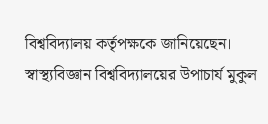বিশ্ববিদ্যালয় কর্তৃপক্ষকে জানিয়েছেন। স্বাস্থ্যবিজ্ঞান বিশ্ববিদ্যালয়ের উপাচার্য মুকুল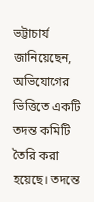ভট্টাচার্য জানিয়েছেন, অভিযোগের ভিত্তিতে একটি তদন্ত কমিটি তৈরি করা হয়েছে। তদন্তে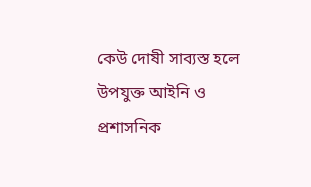কেউ দোষী সাব্যস্ত হলে উপযুক্ত আইনি ও প্রশাসনিক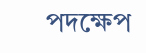পদক্ষেপ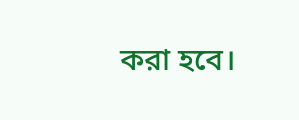করা হবে।